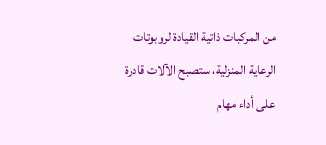من المركبات ذاتية القيادة لروبوتات الرعاية المنزلية، ستصبح الآلات قادرة على أداء مهام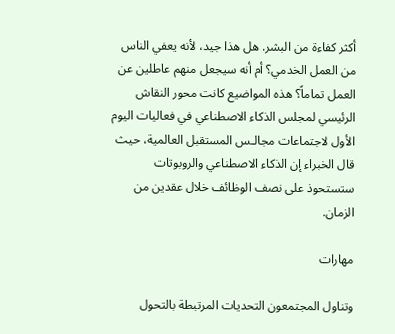أكثر كفاءة من البشر. هل هذا جيد، لأنه يعفي الناس من العمل الخدمي؟ أم أنه سيجعل منهم عاطلين عن العمل تماماً؟ هذه المواضيع كانت محور النقاش الرئيسي لمجلس الذكاء الاصطناعي في فعاليات اليوم الأول لاجتماعات مجالـس المستقبل العالمية، حيث قال الخبراء إن الذكاء الاصطناعي والروبوتات ستستحوذ على نصف الوظائف خلال عقدين من الزمان.

مهارات

وتناول المجتمعون التحديات المرتبطة بالتحول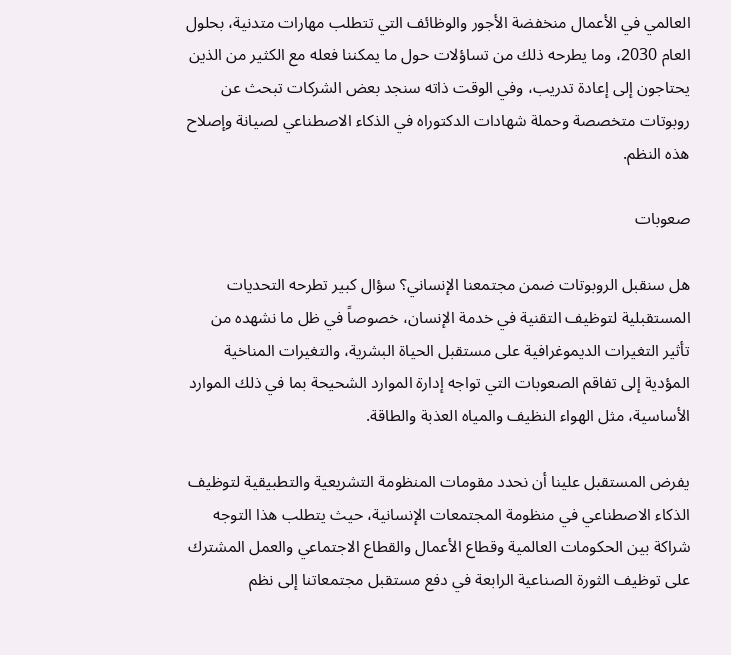العالمي في الأعمال منخفضة الأجور والوظائف التي تتطلب مهارات متدنية، بحلول العام 2030، وما يطرحه ذلك من تساؤلات حول ما يمكننا فعله مع الكثير من الذين يحتاجون إلى إعادة تدريب، وفي الوقت ذاته سنجد بعض الشركات تبحث عن روبوتات متخصصة وحملة شهادات الدكتوراه في الذكاء الاصطناعي لصيانة وإصلاح هذه النظم.

صعوبات

هل سنقبل الروبوتات ضمن مجتمعنا الإنساني؟ سؤال كبير تطرحه التحديات المستقبلية لتوظيف التقنية في خدمة الإنسان، خصوصاً في ظل ما نشهده من تأثير التغيرات الديموغرافية على مستقبل الحياة البشرية، والتغيرات المناخية المؤدية إلى تفاقم الصعوبات التي تواجه إدارة الموارد الشحيحة بما في ذلك الموارد الأساسية، مثل الهواء النظيف والمياه العذبة والطاقة.

يفرض المستقبل علينا أن نحدد مقومات المنظومة التشريعية والتطبيقية لتوظيف الذكاء الاصطناعي في منظومة المجتمعات الإنسانية، حيث يتطلب هذا التوجه شراكة بين الحكومات العالمية وقطاع الأعمال والقطاع الاجتماعي والعمل المشترك على توظيف الثورة الصناعية الرابعة في دفع مستقبل مجتمعاتنا إلى نظم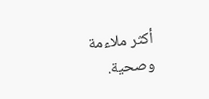أكثر ملاءمة وصحية.